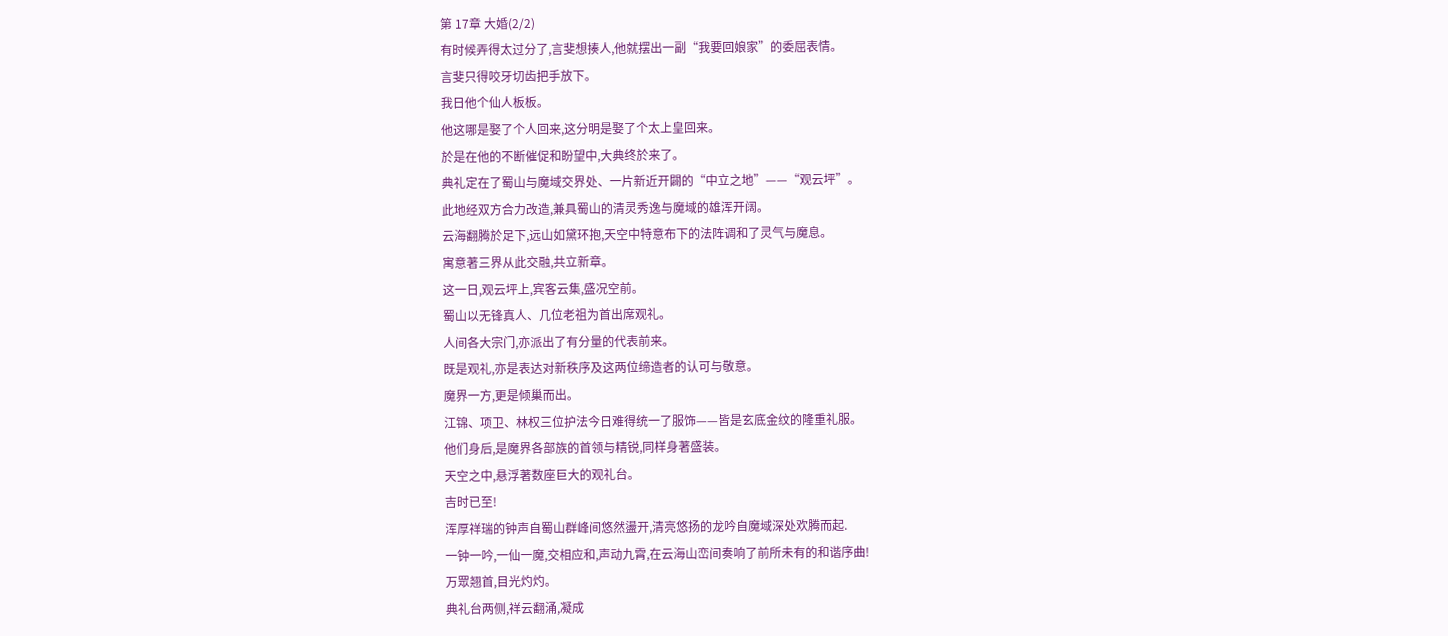第 17章 大婚(2/2)
有时候弄得太过分了,言斐想揍人,他就摆出一副“我要回娘家”的委屈表情。
言斐只得咬牙切齿把手放下。
我日他个仙人板板。
他这哪是娶了个人回来,这分明是娶了个太上皇回来。
於是在他的不断催促和盼望中,大典终於来了。
典礼定在了蜀山与魔域交界处、一片新近开闢的“中立之地”——“观云坪”。
此地经双方合力改造,兼具蜀山的清灵秀逸与魔域的雄浑开阔。
云海翻腾於足下,远山如黛环抱,天空中特意布下的法阵调和了灵气与魔息。
寓意著三界从此交融,共立新章。
这一日,观云坪上,宾客云集,盛况空前。
蜀山以无锋真人、几位老祖为首出席观礼。
人间各大宗门,亦派出了有分量的代表前来。
既是观礼,亦是表达对新秩序及这两位缔造者的认可与敬意。
魔界一方,更是倾巢而出。
江锦、项卫、林权三位护法今日难得统一了服饰——皆是玄底金纹的隆重礼服。
他们身后,是魔界各部族的首领与精锐,同样身著盛装。
天空之中,悬浮著数座巨大的观礼台。
吉时已至!
浑厚祥瑞的钟声自蜀山群峰间悠然盪开,清亮悠扬的龙吟自魔域深处欢腾而起.
一钟一吟,一仙一魔,交相应和,声动九霄,在云海山峦间奏响了前所未有的和谐序曲!
万眾翘首,目光灼灼。
典礼台两侧,祥云翻涌,凝成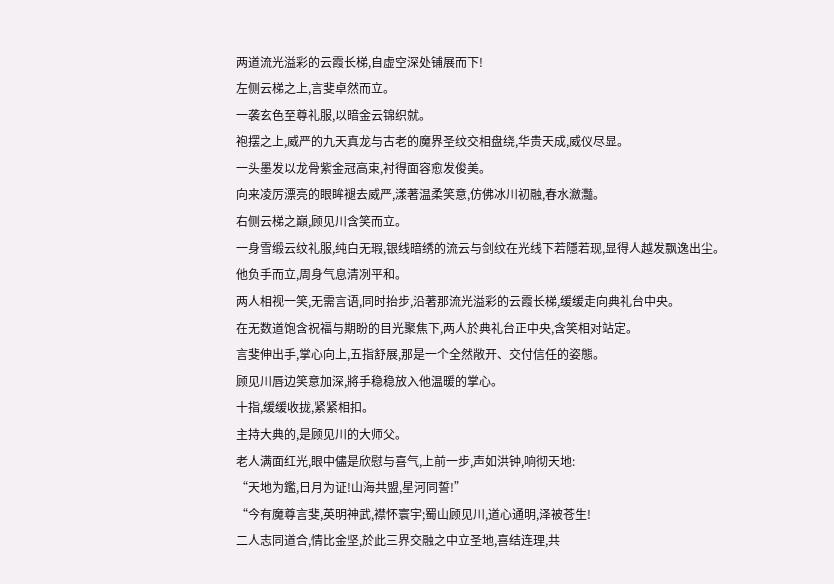两道流光溢彩的云霞长梯,自虚空深处铺展而下!
左侧云梯之上,言斐卓然而立。
一袭玄色至尊礼服,以暗金云锦织就。
袍摆之上,威严的九天真龙与古老的魔界圣纹交相盘绕,华贵天成,威仪尽显。
一头墨发以龙骨紫金冠高束,衬得面容愈发俊美。
向来凌厉漂亮的眼眸褪去威严,漾著温柔笑意,仿佛冰川初融,春水瀲灩。
右侧云梯之巔,顾见川含笑而立。
一身雪缎云纹礼服,纯白无瑕,银线暗绣的流云与剑纹在光线下若隱若现,显得人越发飘逸出尘。
他负手而立,周身气息清冽平和。
两人相视一笑,无需言语,同时抬步,沿著那流光溢彩的云霞长梯,缓缓走向典礼台中央。
在无数道饱含祝福与期盼的目光聚焦下,两人於典礼台正中央,含笑相对站定。
言斐伸出手,掌心向上,五指舒展,那是一个全然敞开、交付信任的姿態。
顾见川唇边笑意加深,將手稳稳放入他温暖的掌心。
十指,缓缓收拢,紧紧相扣。
主持大典的,是顾见川的大师父。
老人满面红光,眼中儘是欣慰与喜气,上前一步,声如洪钟,响彻天地:
“天地为鑑,日月为证!山海共盟,星河同誓!”
“今有魔尊言斐,英明神武,襟怀寰宇;蜀山顾见川,道心通明,泽被苍生!
二人志同道合,情比金坚,於此三界交融之中立圣地,喜结连理,共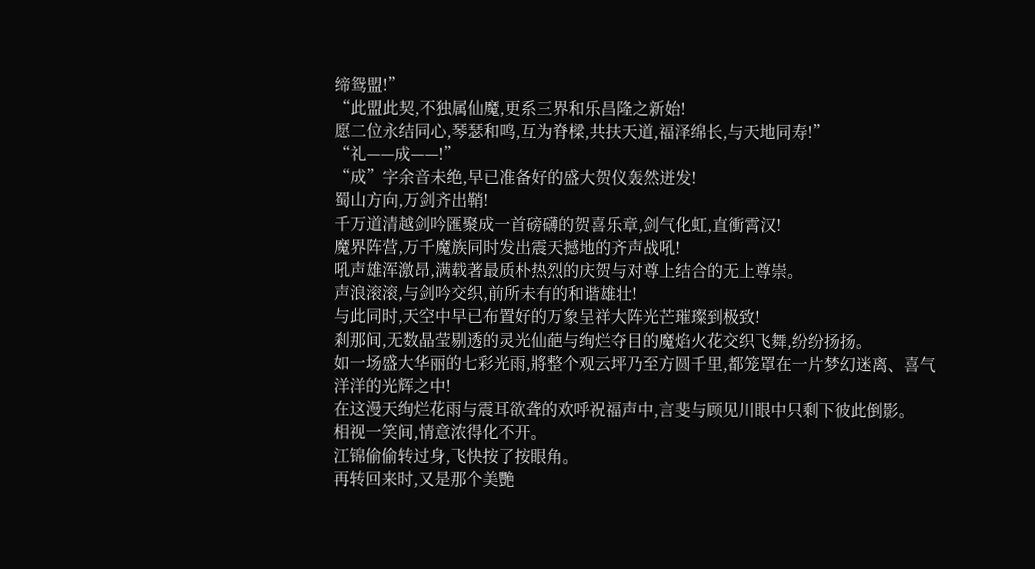缔鸳盟!”
“此盟此契,不独属仙魔,更系三界和乐昌隆之新始!
愿二位永结同心,琴瑟和鸣,互为脊樑,共扶天道,福泽绵长,与天地同寿!”
“礼——成——!”
“成”字余音未绝,早已准备好的盛大贺仪轰然迸发!
蜀山方向,万剑齐出鞘!
千万道清越剑吟匯聚成一首磅礴的贺喜乐章,剑气化虹,直衝霄汉!
魔界阵营,万千魔族同时发出震天撼地的齐声战吼!
吼声雄浑激昂,满载著最质朴热烈的庆贺与对尊上结合的无上尊崇。
声浪滚滚,与剑吟交织,前所未有的和谐雄壮!
与此同时,天空中早已布置好的万象呈祥大阵光芒璀璨到极致!
剎那间,无数晶莹剔透的灵光仙葩与绚烂夺目的魔焰火花交织飞舞,纷纷扬扬。
如一场盛大华丽的七彩光雨,將整个观云坪乃至方圆千里,都笼罩在一片梦幻迷离、喜气洋洋的光辉之中!
在这漫天绚烂花雨与震耳欲聋的欢呼祝福声中,言斐与顾见川眼中只剩下彼此倒影。
相视一笑间,情意浓得化不开。
江锦偷偷转过身,飞快按了按眼角。
再转回来时,又是那个美艷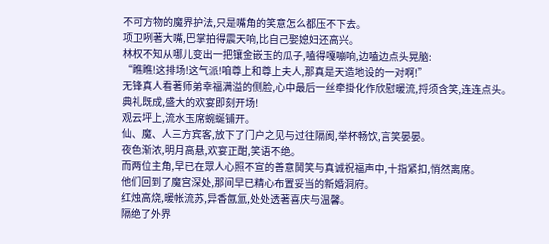不可方物的魔界护法,只是嘴角的笑意怎么都压不下去。
项卫咧著大嘴,巴掌拍得震天响,比自己娶媳妇还高兴。
林权不知从哪儿变出一把镶金嵌玉的瓜子,嗑得嘎嘣响,边嗑边点头晃脑:
“瞧瞧!这排场!这气派!咱尊上和尊上夫人,那真是天造地设的一对啊!”
无锋真人看著师弟幸福满溢的侧脸,心中最后一丝牵掛化作欣慰暖流,捋须含笑,连连点头。
典礼既成,盛大的欢宴即刻开场!
观云坪上,流水玉席蜿蜒铺开。
仙、魔、人三方宾客,放下了门户之见与过往隔阂,举杯畅饮,言笑晏晏。
夜色渐浓,明月高悬,欢宴正酣,笑语不绝。
而两位主角,早已在眾人心照不宣的善意鬨笑与真诚祝福声中,十指紧扣,悄然离席。
他们回到了魔宫深处,那间早已精心布置妥当的新婚洞府。
红烛高烧,暖帐流苏,异香氤氳,处处透著喜庆与温馨。
隔绝了外界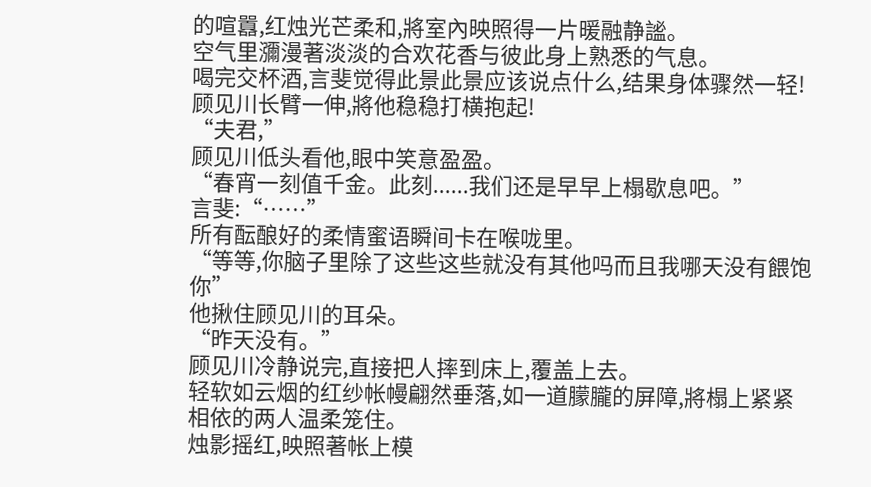的喧囂,红烛光芒柔和,將室內映照得一片暖融静謐。
空气里瀰漫著淡淡的合欢花香与彼此身上熟悉的气息。
喝完交杯酒,言斐觉得此景此景应该说点什么,结果身体骤然一轻!
顾见川长臂一伸,將他稳稳打横抱起!
“夫君,”
顾见川低头看他,眼中笑意盈盈。
“春宵一刻值千金。此刻......我们还是早早上榻歇息吧。”
言斐:“……”
所有酝酿好的柔情蜜语瞬间卡在喉咙里。
“等等,你脑子里除了这些这些就没有其他吗而且我哪天没有餵饱你”
他揪住顾见川的耳朵。
“昨天没有。”
顾见川冷静说完,直接把人摔到床上,覆盖上去。
轻软如云烟的红纱帐幔翩然垂落,如一道朦朧的屏障,將榻上紧紧相依的两人温柔笼住。
烛影摇红,映照著帐上模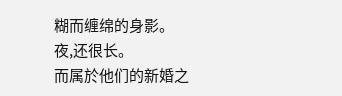糊而缠绵的身影。
夜,还很长。
而属於他们的新婚之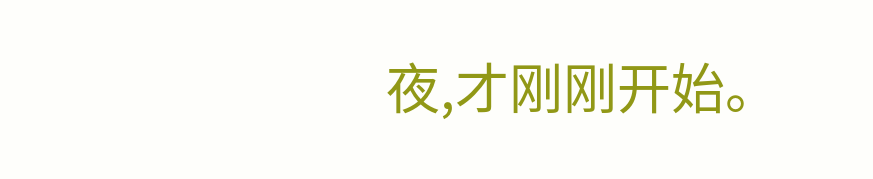夜,才刚刚开始。